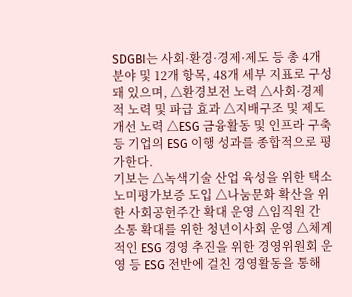SDGBI는 사회·환경·경제·제도 등 총 4개 분야 및 12개 항목, 48개 세부 지표로 구성돼 있으며, △환경보전 노력 △사회·경제적 노력 및 파급 효과 △지배구조 및 제도 개선 노력 △ESG 금융활동 및 인프라 구축 등 기업의 ESG 이행 성과를 종합적으로 평가한다.
기보는 △녹색기술 산업 육성을 위한 택소노미평가보증 도입 △나눔문화 확산을 위한 사회공헌주간 확대 운영 △임직원 간 소통 확대를 위한 청년이사회 운영 △체계적인 ESG 경영 추진을 위한 경영위원회 운영 등 ESG 전반에 걸친 경영활동을 통해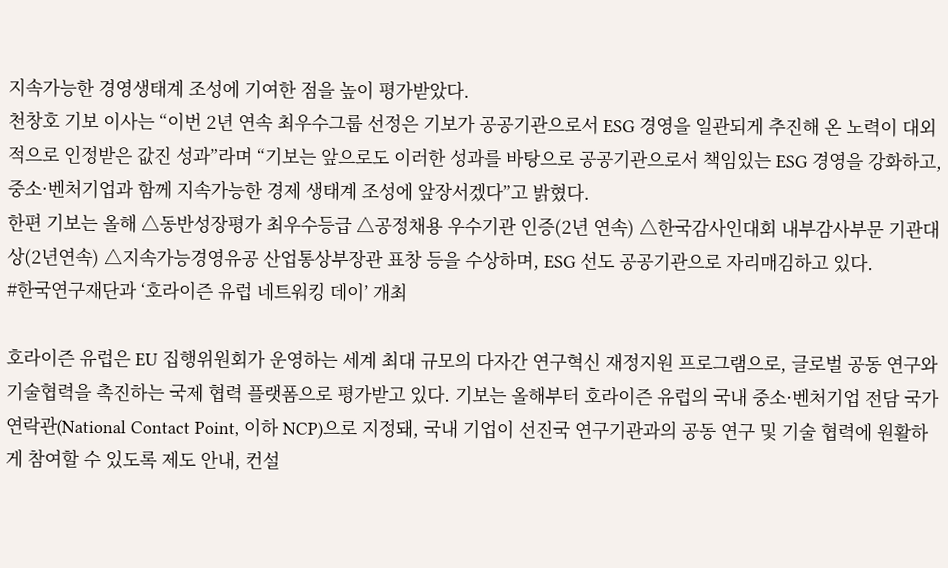지속가능한 경영생태계 조성에 기여한 점을 높이 평가받았다.
천창호 기보 이사는 “이번 2년 연속 최우수그룹 선정은 기보가 공공기관으로서 ESG 경영을 일관되게 추진해 온 노력이 대외적으로 인정받은 값진 성과”라며 “기보는 앞으로도 이러한 성과를 바탕으로 공공기관으로서 책임있는 ESG 경영을 강화하고, 중소·벤처기업과 함께 지속가능한 경제 생태계 조성에 앞장서겠다”고 밝혔다.
한편 기보는 올해 △동반성장평가 최우수등급 △공정채용 우수기관 인증(2년 연속) △한국감사인대회 내부감사부문 기관대상(2년연속) △지속가능경영유공 산업통상부장관 표창 등을 수상하며, ESG 선도 공공기관으로 자리매김하고 있다.
#한국연구재단과 ‘호라이즌 유럽 네트워킹 데이’ 개최

호라이즌 유럽은 EU 집행위원회가 운영하는 세계 최대 규모의 다자간 연구혁신 재정지원 프로그램으로, 글로벌 공동 연구와 기술협력을 촉진하는 국제 협력 플랫폼으로 평가받고 있다. 기보는 올해부터 호라이즌 유럽의 국내 중소·벤처기업 전담 국가연락관(National Contact Point, 이하 NCP)으로 지정돼, 국내 기업이 선진국 연구기관과의 공동 연구 및 기술 협력에 원활하게 참여할 수 있도록 제도 안내, 컨설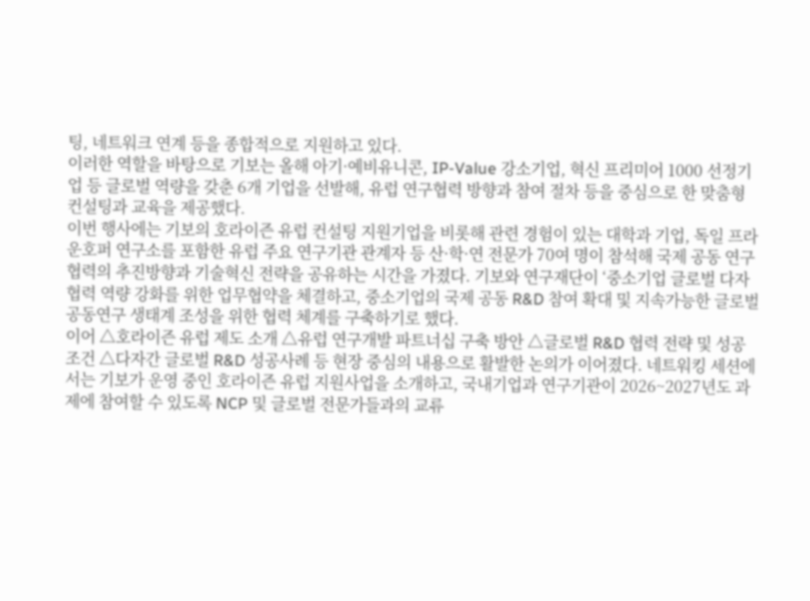팅, 네트워크 연계 등을 종합적으로 지원하고 있다.
이러한 역할을 바탕으로 기보는 올해 아기·예비유니콘, IP-Value 강소기업, 혁신 프리미어 1000 선정기업 등 글로벌 역량을 갖춘 6개 기업을 선발해, 유럽 연구협력 방향과 참여 절차 등을 중심으로 한 맞춤형 컨설팅과 교육을 제공했다.
이번 행사에는 기보의 호라이즌 유럽 컨설팅 지원기업을 비롯해 관련 경험이 있는 대학과 기업, 독일 프라운호퍼 연구소를 포함한 유럽 주요 연구기관 관계자 등 산·학·연 전문가 70여 명이 참석해 국제 공동 연구협력의 추진방향과 기술혁신 전략을 공유하는 시간을 가졌다. 기보와 연구재단이 ‘중소기업 글로벌 다자협력 역량 강화를 위한 업무협약을 체결하고, 중소기업의 국제 공동 R&D 참여 확대 및 지속가능한 글로벌 공동연구 생태계 조성을 위한 협력 체계를 구축하기로 했다.
이어 △호라이즌 유럽 제도 소개 △유럽 연구개발 파트너십 구축 방안 △글로벌 R&D 협력 전략 및 성공 조건 △다자간 글로벌 R&D 성공사례 등 현장 중심의 내용으로 활발한 논의가 이어졌다. 네트워킹 세션에서는 기보가 운영 중인 호라이즌 유럽 지원사업을 소개하고, 국내기업과 연구기관이 2026~2027년도 과제에 참여할 수 있도록 NCP 및 글로벌 전문가들과의 교류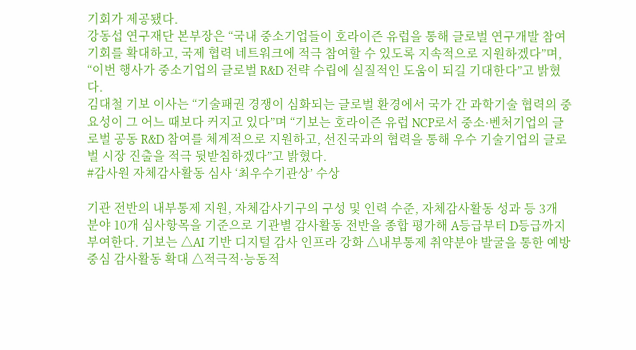기회가 제공됐다.
강동섭 연구재단 본부장은 “국내 중소기업들이 호라이즌 유럽을 통해 글로벌 연구개발 참여 기회를 확대하고, 국제 협력 네트워크에 적극 참여할 수 있도록 지속적으로 지원하겠다”며, “이번 행사가 중소기업의 글로벌 R&D 전략 수립에 실질적인 도움이 되길 기대한다”고 밝혔다.
김대철 기보 이사는 “기술패권 경쟁이 심화되는 글로벌 환경에서 국가 간 과학기술 협력의 중요성이 그 어느 때보다 커지고 있다”며 “기보는 호라이즌 유럽 NCP로서 중소·벤처기업의 글로벌 공동 R&D 참여를 체계적으로 지원하고, 선진국과의 협력을 통해 우수 기술기업의 글로벌 시장 진출을 적극 뒷받침하겠다”고 밝혔다.
#감사원 자체감사활동 심사 ‘최우수기관상’ 수상

기관 전반의 내부통제 지원, 자체감사기구의 구성 및 인력 수준, 자체감사활동 성과 등 3개 분야 10개 심사항목을 기준으로 기관별 감사활동 전반을 종합 평가해 A등급부터 D등급까지 부여한다. 기보는 △AI 기반 디지털 감사 인프라 강화 △내부통제 취약분야 발굴을 통한 예방 중심 감사활동 확대 △적극적·능동적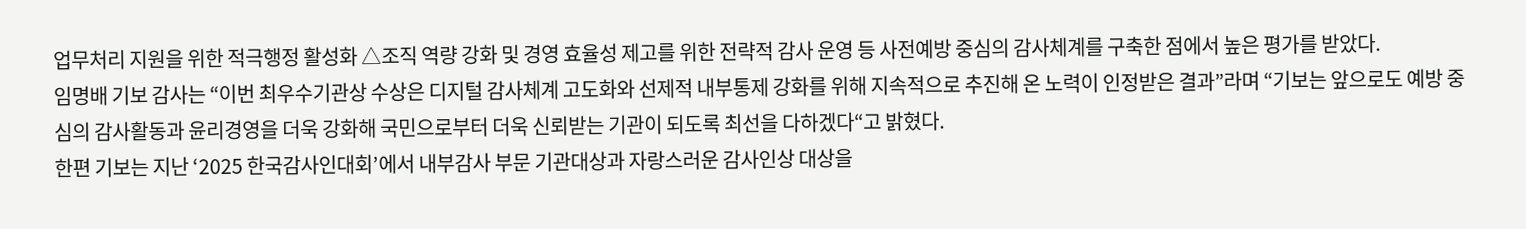업무처리 지원을 위한 적극행정 활성화 △조직 역량 강화 및 경영 효율성 제고를 위한 전략적 감사 운영 등 사전예방 중심의 감사체계를 구축한 점에서 높은 평가를 받았다.
임명배 기보 감사는 “이번 최우수기관상 수상은 디지털 감사체계 고도화와 선제적 내부통제 강화를 위해 지속적으로 추진해 온 노력이 인정받은 결과”라며 “기보는 앞으로도 예방 중심의 감사활동과 윤리경영을 더욱 강화해 국민으로부터 더욱 신뢰받는 기관이 되도록 최선을 다하겠다“고 밝혔다.
한편 기보는 지난 ‘2025 한국감사인대회’에서 내부감사 부문 기관대상과 자랑스러운 감사인상 대상을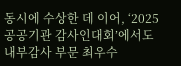동시에 수상한 데 이어, ‘2025 공공기관 감사인대회’에서도 내부감사 부문 최우수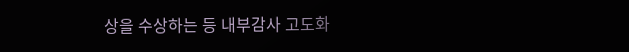상을 수상하는 등 내부감사 고도화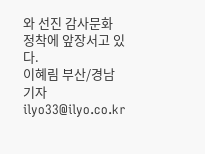와 선진 감사문화 정착에 앞장서고 있다.
이혜림 부산/경남 기자 ilyo33@ilyo.co.kr